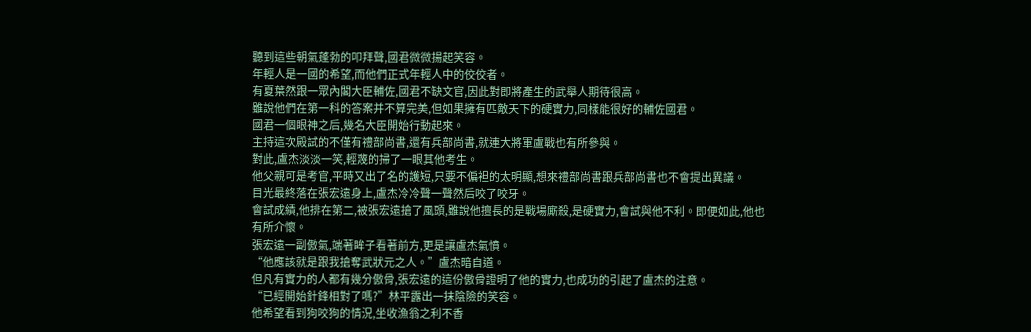聽到這些朝氣蓬勃的叩拜聲,國君微微揚起笑容。
年輕人是一國的希望,而他們正式年輕人中的佼佼者。
有夏葉然跟一眾內閣大臣輔佐,國君不缺文官,因此對即將產生的武舉人期待很高。
雖說他們在第一科的答案并不算完美,但如果擁有匹敵天下的硬實力,同樣能很好的輔佐國君。
國君一個眼神之后,幾名大臣開始行動起來。
主持這次殿試的不僅有禮部尚書,還有兵部尚書,就連大將軍盧戰也有所參與。
對此,盧杰淡淡一笑,輕蔑的掃了一眼其他考生。
他父親可是考官,平時又出了名的護短,只要不偏袒的太明顯,想來禮部尚書跟兵部尚書也不會提出異議。
目光最終落在張宏遠身上,盧杰冷冷聲一聲然后咬了咬牙。
會試成績,他排在第二,被張宏遠搶了風頭,雖說他擅長的是戰場廝殺,是硬實力,會試與他不利。即便如此,他也有所介懷。
張宏遠一副傲氣,端著眸子看著前方,更是讓盧杰氣憤。
“他應該就是跟我搶奪武狀元之人。”盧杰暗自道。
但凡有實力的人都有幾分傲骨,張宏遠的這份傲骨證明了他的實力,也成功的引起了盧杰的注意。
“已經開始針鋒相對了嗎?”林平露出一抹陰險的笑容。
他希望看到狗咬狗的情況,坐收漁翁之利不香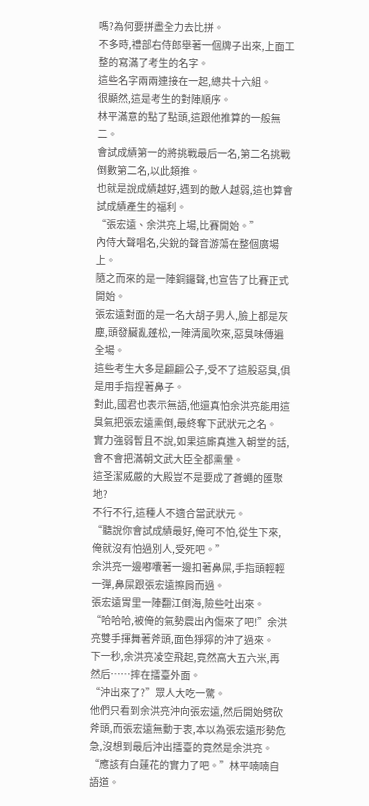嗎?為何要拼盡全力去比拼。
不多時,禮部右侍郎舉著一個牌子出來,上面工整的寫滿了考生的名字。
這些名字兩兩連接在一起,總共十六組。
很顯然,這是考生的對陣順序。
林平滿意的點了點頭,這跟他推算的一般無二。
會試成績第一的將挑戰最后一名,第二名挑戰倒數第二名,以此類推。
也就是說成績越好,遇到的敵人越弱,這也算會試成績產生的福利。
“張宏遠、余洪亮上場,比賽開始。”
內侍大聲唱名,尖銳的聲音游蕩在整個廣場上。
隨之而來的是一陣銅鑼聲,也宣告了比賽正式開始。
張宏遠對面的是一名大胡子男人,臉上都是灰塵,頭發臟亂蓬松,一陣清風吹來,惡臭味傳遍全場。
這些考生大多是翩翩公子,受不了這股惡臭,俱是用手指捏著鼻子。
對此,國君也表示無語,他還真怕余洪亮能用這臭氣把張宏遠熏倒,最終奪下武狀元之名。
實力強弱暫且不說,如果這廝真進入朝堂的話,會不會把滿朝文武大臣全都熏暈。
這圣潔威嚴的大殿豈不是要成了蒼蠅的匯聚地?
不行不行,這種人不適合當武狀元。
“聽說你會試成績最好,俺可不怕,從生下來,俺就沒有怕過別人,受死吧。”
余洪亮一邊嘟囔著一邊扣著鼻屎,手指頭輕輕一彈,鼻屎跟張宏遠擦肩而過。
張宏遠胃里一陣翻江倒海,險些吐出來。
“哈哈哈,被俺的氣勢震出內傷來了吧!”余洪亮雙手揮舞著斧頭,面色猙獰的沖了過來。
下一秒,余洪亮凌空飛起,竟然高大五六米,再然后……摔在擂臺外面。
“沖出來了?”眾人大吃一驚。
他們只看到余洪亮沖向張宏遠,然后開始劈砍斧頭,而張宏遠無動于衷,本以為張宏遠形勢危急,沒想到最后沖出擂臺的竟然是余洪亮。
“應該有白蓮花的實力了吧。”林平喃喃自語道。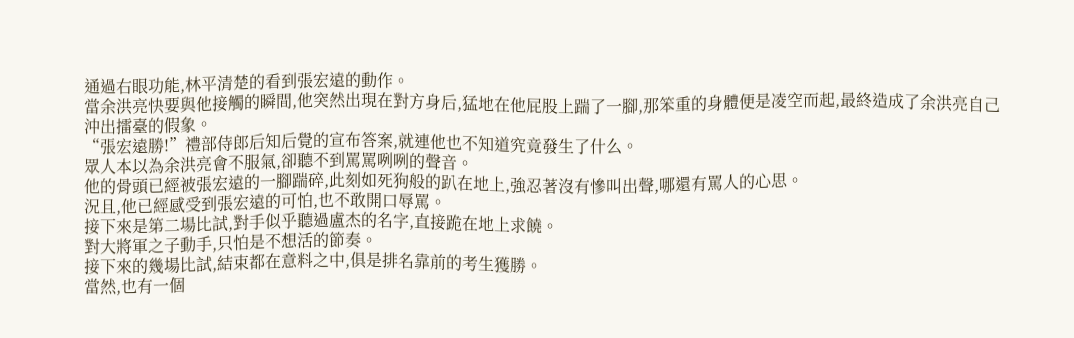通過右眼功能,林平清楚的看到張宏遠的動作。
當余洪亮快要與他接觸的瞬間,他突然出現在對方身后,猛地在他屁股上踹了一腳,那笨重的身體便是凌空而起,最終造成了余洪亮自己沖出擂臺的假象。
“張宏遠勝!”禮部侍郎后知后覺的宣布答案,就連他也不知道究竟發生了什么。
眾人本以為余洪亮會不服氣,卻聽不到罵罵咧咧的聲音。
他的骨頭已經被張宏遠的一腳踹碎,此刻如死狗般的趴在地上,強忍著沒有慘叫出聲,哪還有罵人的心思。
況且,他已經感受到張宏遠的可怕,也不敢開口辱罵。
接下來是第二場比試,對手似乎聽過盧杰的名字,直接跪在地上求饒。
對大將軍之子動手,只怕是不想活的節奏。
接下來的幾場比試,結束都在意料之中,俱是排名靠前的考生獲勝。
當然,也有一個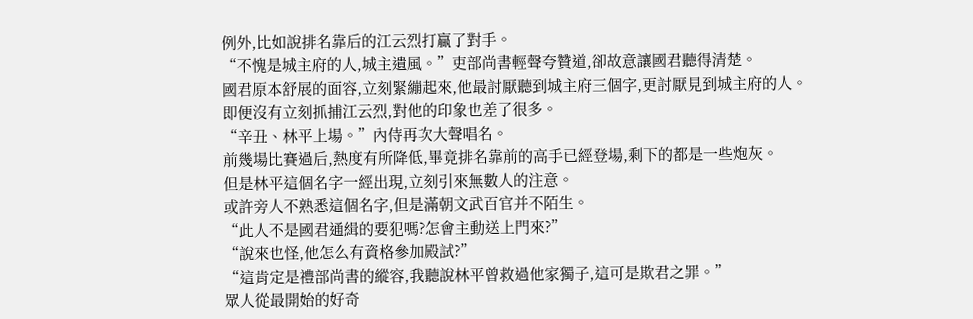例外,比如說排名靠后的江云烈打贏了對手。
“不愧是城主府的人,城主遺風。”吏部尚書輕聲夸贊道,卻故意讓國君聽得清楚。
國君原本舒展的面容,立刻緊繃起來,他最討厭聽到城主府三個字,更討厭見到城主府的人。
即便沒有立刻抓捕江云烈,對他的印象也差了很多。
“辛丑、林平上場。”內侍再次大聲唱名。
前幾場比賽過后,熱度有所降低,畢竟排名靠前的高手已經登場,剩下的都是一些炮灰。
但是林平這個名字一經出現,立刻引來無數人的注意。
或許旁人不熟悉這個名字,但是滿朝文武百官并不陌生。
“此人不是國君通緝的要犯嗎?怎會主動送上門來?”
“說來也怪,他怎么有資格參加殿試?”
“這肯定是禮部尚書的縱容,我聽說林平曾救過他家獨子,這可是欺君之罪。”
眾人從最開始的好奇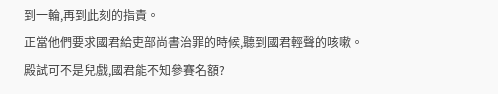到一輪,再到此刻的指責。
正當他們要求國君給吏部尚書治罪的時候,聽到國君輕聲的咳嗽。
殿試可不是兒戲,國君能不知參賽名額?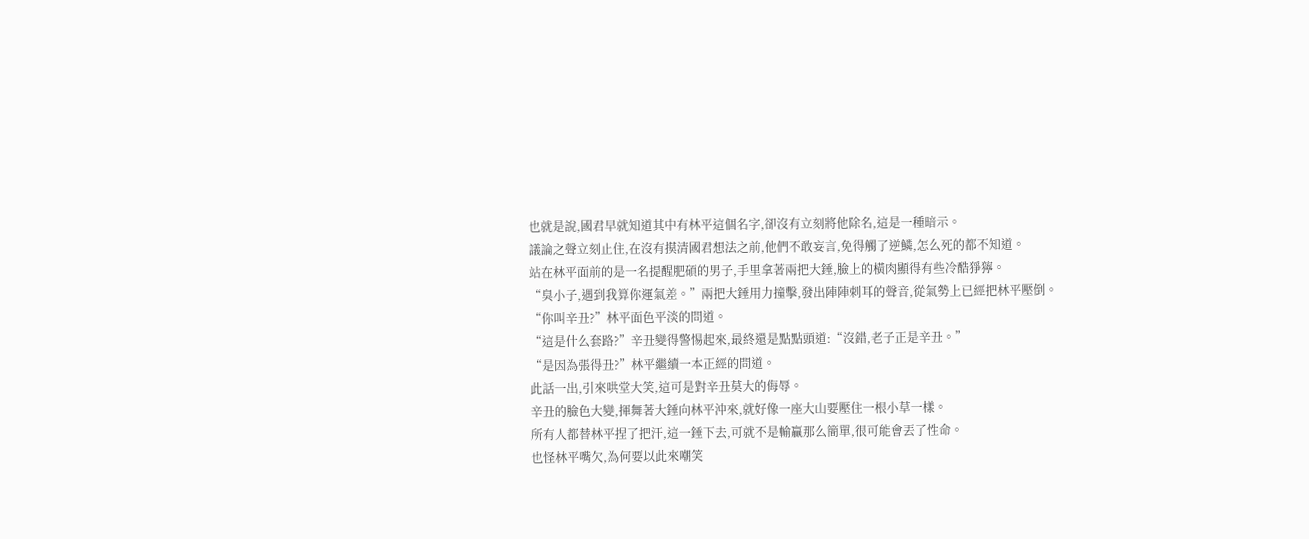也就是說,國君早就知道其中有林平這個名字,卻沒有立刻將他除名,這是一種暗示。
議論之聲立刻止住,在沒有摸清國君想法之前,他們不敢妄言,免得觸了逆鱗,怎么死的都不知道。
站在林平面前的是一名提醒肥碩的男子,手里拿著兩把大錘,臉上的橫肉顯得有些冷酷猙獰。
“臭小子,遇到我算你運氣差。”兩把大錘用力撞擊,發出陣陣刺耳的聲音,從氣勢上已經把林平壓倒。
“你叫辛丑?”林平面色平淡的問道。
“這是什么套路?”辛丑變得警惕起來,最終還是點點頭道:“沒錯,老子正是辛丑。”
“是因為張得丑?”林平繼續一本正經的問道。
此話一出,引來哄堂大笑,這可是對辛丑莫大的侮辱。
辛丑的臉色大變,揮舞著大錘向林平沖來,就好像一座大山要壓住一根小草一樣。
所有人都替林平捏了把汗,這一錘下去,可就不是輸贏那么簡單,很可能會丟了性命。
也怪林平嘴欠,為何要以此來嘲笑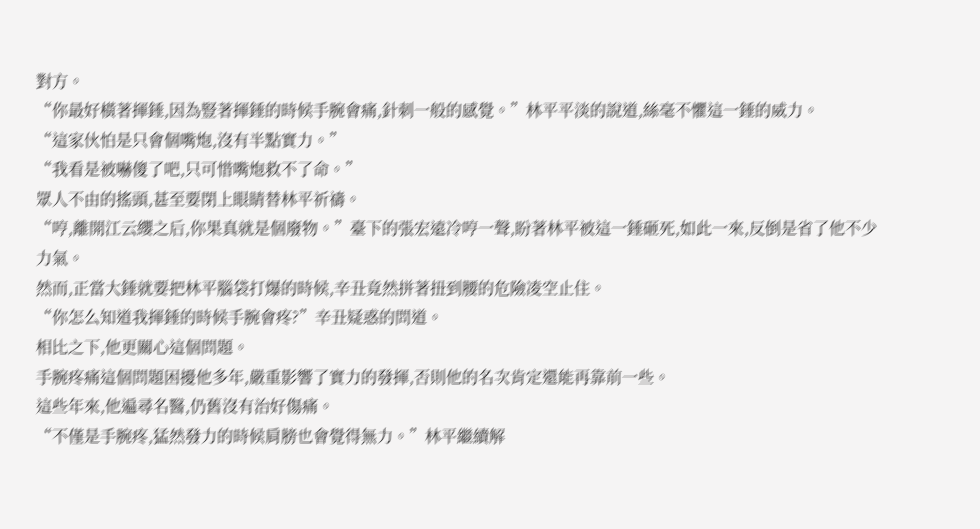對方。
“你最好橫著揮錘,因為豎著揮錘的時候手腕會痛,針刺一般的感覺。”林平平淡的說道,絲毫不懼這一錘的威力。
“這家伙怕是只會個嘴炮,沒有半點實力。”
“我看是被嚇傻了吧,只可惜嘴炮救不了命。”
眾人不由的搖頭,甚至要閉上眼睛替林平祈禱。
“哼,離開江云纓之后,你果真就是個廢物。”臺下的張宏遠冷哼一聲,盼著林平被這一錘砸死,如此一來,反倒是省了他不少力氣。
然而,正當大錘就要把林平腦袋打爆的時候,辛丑竟然拼著扭到腰的危險凌空止住。
“你怎么知道我揮錘的時候手腕會疼?”辛丑疑惑的問道。
相比之下,他更關心這個問題。
手腕疼痛這個問題困擾他多年,嚴重影響了實力的發揮,否則他的名次肯定還能再靠前一些。
這些年來,他遍尋名醫,仍舊沒有治好傷痛。
“不僅是手腕疼,猛然發力的時候肩膀也會覺得無力。”林平繼續解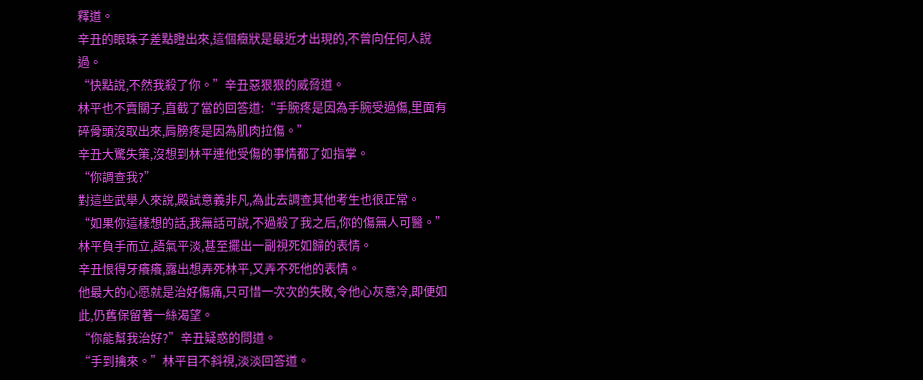釋道。
辛丑的眼珠子差點瞪出來,這個癥狀是最近才出現的,不曾向任何人說過。
“快點說,不然我殺了你。”辛丑惡狠狠的威脅道。
林平也不賣關子,直截了當的回答道:“手腕疼是因為手腕受過傷,里面有碎骨頭沒取出來,肩膀疼是因為肌肉拉傷。”
辛丑大驚失策,沒想到林平連他受傷的事情都了如指掌。
“你調查我?”
對這些武舉人來說,殿試意義非凡,為此去調查其他考生也很正常。
“如果你這樣想的話,我無話可說,不過殺了我之后,你的傷無人可醫。”林平負手而立,語氣平淡,甚至擺出一副視死如歸的表情。
辛丑恨得牙癢癢,露出想弄死林平,又弄不死他的表情。
他最大的心愿就是治好傷痛,只可惜一次次的失敗,令他心灰意冷,即便如此,仍舊保留著一絲渴望。
“你能幫我治好?”辛丑疑惑的問道。
“手到擒來。”林平目不斜視,淡淡回答道。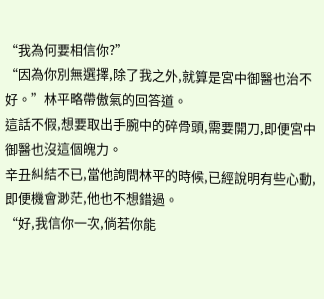“我為何要相信你?”
“因為你別無選擇,除了我之外,就算是宮中御醫也治不好。”林平略帶傲氣的回答道。
這話不假,想要取出手腕中的碎骨頭,需要開刀,即便宮中御醫也沒這個魄力。
辛丑糾結不已,當他詢問林平的時候,已經說明有些心動,即便機會渺茫,他也不想錯過。
“好,我信你一次,倘若你能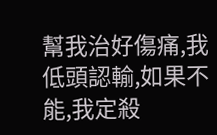幫我治好傷痛,我低頭認輸,如果不能,我定殺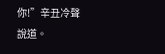你!”辛丑冷聲說道。